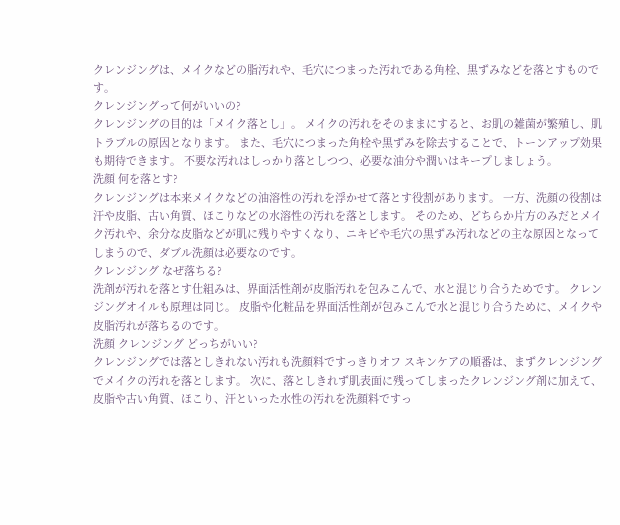クレンジングは、メイクなどの脂汚れや、毛穴につまった汚れである角栓、黒ずみなどを落とすものです。
クレンジングって何がいいの?
クレンジングの目的は「メイク落とし」。 メイクの汚れをそのままにすると、お肌の雑菌が繁殖し、肌トラブルの原因となります。 また、毛穴につまった角栓や黒ずみを除去することで、トーンアップ効果も期待できます。 不要な汚れはしっかり落としつつ、必要な油分や潤いはキープしましょう。
洗顔 何を落とす?
クレンジングは本来メイクなどの油溶性の汚れを浮かせて落とす役割があります。 一方、洗顔の役割は汗や皮脂、古い角質、ほこりなどの水溶性の汚れを落とします。 そのため、どちらか片方のみだとメイク汚れや、余分な皮脂などが肌に残りやすくなり、ニキビや毛穴の黒ずみ汚れなどの主な原因となってしまうので、ダブル洗顔は必要なのです。
クレンジング なぜ落ちる?
洗剤が汚れを落とす仕組みは、界面活性剤が皮脂汚れを包みこんで、水と混じり合うためです。 クレンジングオイルも原理は同じ。 皮脂や化粧品を界面活性剤が包みこんで水と混じり合うために、メイクや皮脂汚れが落ちるのです。
洗顔 クレンジング どっちがいい?
クレンジングでは落としきれない汚れも洗顔料ですっきりオフ スキンケアの順番は、まずクレンジングでメイクの汚れを落とします。 次に、落としきれず肌表面に残ってしまったクレンジング剤に加えて、皮脂や古い角質、ほこり、汗といった水性の汚れを洗顔料ですっ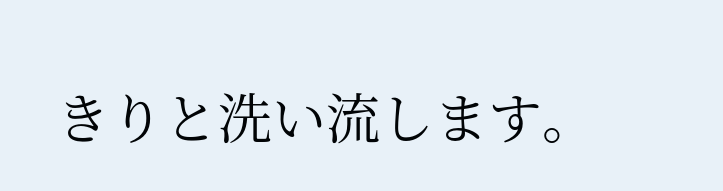きりと洗い流します。